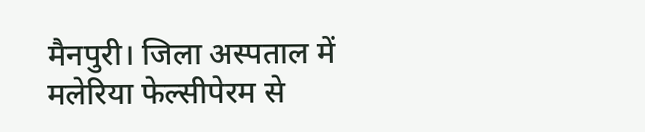मैनपुरी। जिला अस्पताल में मलेरिया फेल्सीपेरम से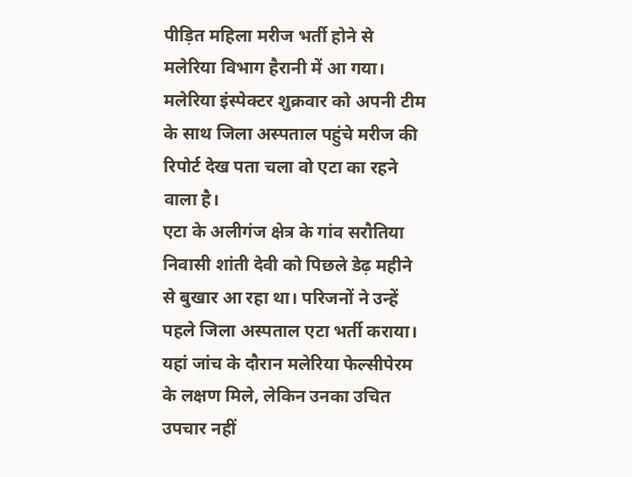पीड़ित महिला मरीज भर्ती होने से मलेरिया विभाग हैरानी में आ गया। मलेरिया इंस्पेक्टर शुक्रवार को अपनी टीम के साथ जिला अस्पताल पहुंचे मरीज की रिपोर्ट देख पता चला वो एटा का रहने वाला है।
एटा के अलीगंज क्षेत्र के गांव सरौतिया निवासी शांती देवी को पिछले डेढ़ महीने से बुखार आ रहा था। परिजनों ने उन्हें पहले जिला अस्पताल एटा भर्ती कराया। यहां जांच के दौरान मलेरिया फेल्सीपेरम के लक्षण मिले, लेकिन उनका उचित उपचार नहीं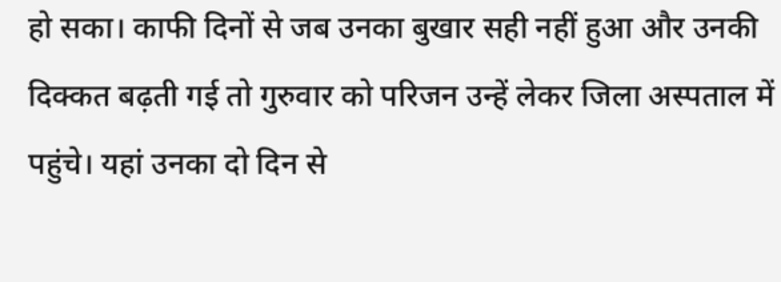हो सका। काफी दिनों से जब उनका बुखार सही नहीं हुआ और उनकी दिक्कत बढ़ती गई तो गुरुवार को परिजन उन्हें लेकर जिला अस्पताल में पहुंचे। यहां उनका दो दिन से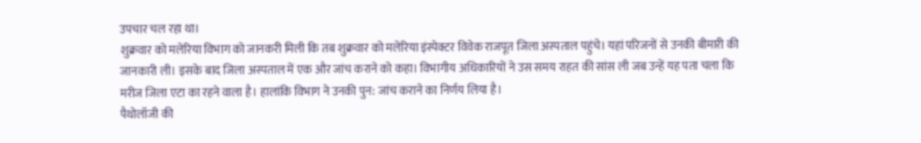उपचार चल रहा था।
शुक्रवार को मलेरिया विभाग को जानकरी मिली कि तब शुक्रवार को मलेरिया इंस्पेक्टर विवेक राजपूत जिला अस्पताल पहुंचे। यहां परिजनों से उनकी बीमारी की जानकारी ली। इसके बाद जिला अस्पताल में एक और जांच कराने को कहा। विभागीय अधिकारियों ने उस समय राहत की सांस ली जब उन्हें यह पता चला कि मरीज जिला एटा का रहने वाला है। हालांकि विभाग ने उनकी पुन: जांच कराने का निर्णय लिया है।
पैथोलॉजी की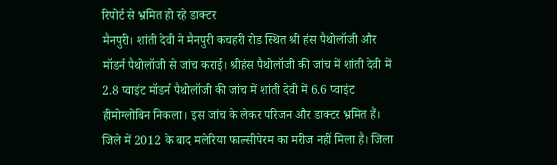रिपोर्ट से भ्रमित हो रहे डाक्टर
मैनपुरी। शांती देवी ने मैनपुरी कचहरी रोड स्थित श्री हंस पैथोलॉजी और मॉडर्न पैथोलॉजी से जांच कराई। श्रीहंस पैथोलॉजी की जांच में शांती देवी में 2.8 प्वाइंट मॉडर्न पैथोलॉजी की जांच में शांती देवी में 6.6 प्वाइंट हीमोग्लोबिन निकला। इस जांच के लेकर परिजन और डाक्टर भ्रमित हैं।
जिले में 2012 के बाद मलेरिया फाल्सीपेरम का मरीज नहीं मिला है। जिला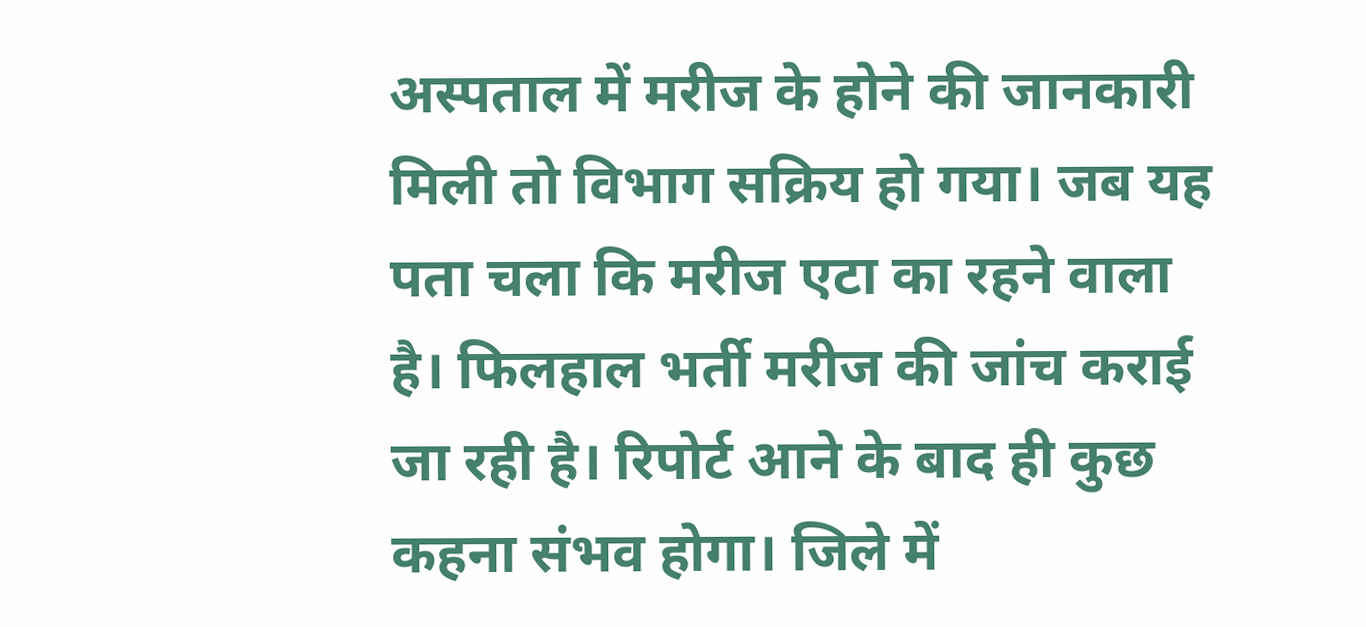अस्पताल में मरीज के होने की जानकारी मिली तो विभाग सक्रिय हो गया। जब यह पता चला कि मरीज एटा का रहने वाला है। फिलहाल भर्ती मरीज की जांच कराई जा रही है। रिपोर्ट आने के बाद ही कुछ कहना संभव होगा। जिले में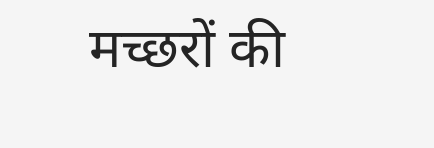मच्छरों की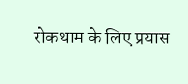रोकथाम के लिए प्रयास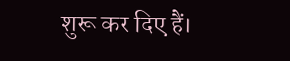शुरू कर दिए हैं।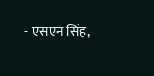- एसएन सिंह,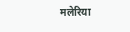मलेरिया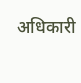अधिकारी